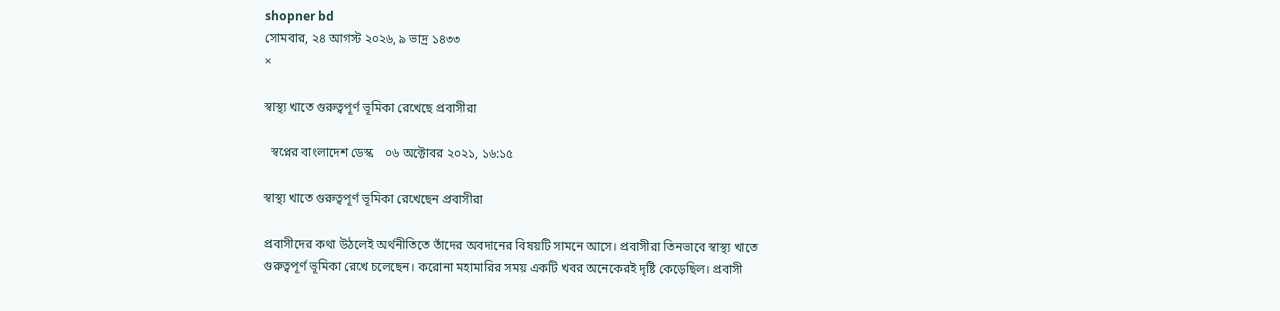shopner bd
সোমবার, ২৪ আগস্ট ২০২৬, ৯ ভাদ্র ১৪৩৩
×

স্বাস্থ্য খাতে গুরুত্বপূর্ণ ভূমিকা রেখেছে প্রবাসীরা

  স্বপ্নের বাংলাদেশ ডেস্ক    ০৬ অক্টোবর ২০২১, ১৬:১৫

স্বাস্থ্য খাতে গুরুত্বপূর্ণ ভূমিকা রেখেছেন প্রবাসীরা

প্রবাসীদের কথা উঠলেই অর্থনীতিতে তাঁদের অবদানের বিষয়টি সামনে আসে। প্রবাসীরা তিনভাবে স্বাস্থ্য খাতে গুরুত্বপূর্ণ ভূমিকা রেখে চলেছেন। করোনা মহামারির সময় একটি খবর অনেকেরই দৃষ্টি কেড়েছিল। প্রবাসী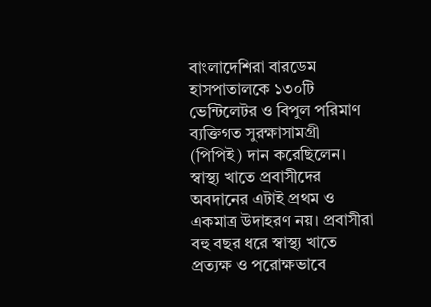বাংলাদেশিরা বারডেম হাসপাতালকে ১৩০টি ভেন্টিলেটর ও বিপুল পরিমাণ ব্যক্তিগত সুরক্ষাসামগ্রী (পিপিই) দান করেছিলেন। স্বাস্থ্য খাতে প্রবাসীদের অবদানের এটাই প্রথম ও একমাত্র উদাহরণ নয়। প্রবাসীরা বহু বছর ধরে স্বাস্থ্য খাতে প্রত্যক্ষ ও পরোক্ষভাবে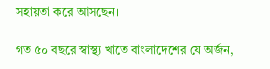সহায়তা করে আসছেন।

গত ৫০ বছরে স্বাস্থ্য খাতে বাংলাদেশের যে অর্জন,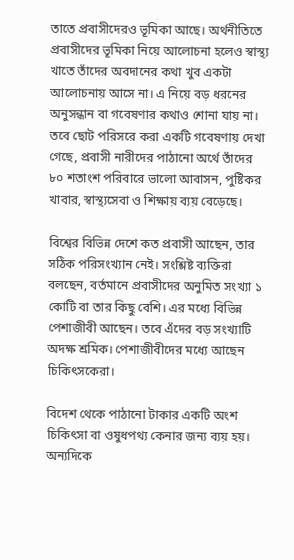তাতে প্রবাসীদেরও ভূমিকা আছে। অর্থনীতিতে প্রবাসীদের ভূমিকা নিয়ে আলোচনা হলেও স্বাস্থ্য খাতে তাঁদের অবদানের কথা খুব একটা আলোচনায় আসে না। এ নিয়ে বড় ধরনের অনুসন্ধান বা গবেষণার কথাও শোনা যায় না। তবে ছোট পরিসরে করা একটি গবেষণায় দেখা গেছে, প্রবাসী নারীদের পাঠানো অর্থে তাঁদের ৮০ শতাংশ পরিবারে ভালো আবাসন, পুষ্টিকর খাবার, স্বাস্থ্যসেবা ও শিক্ষায় ব্যয় বেড়েছে।

বিশ্বের বিভিন্ন দেশে কত প্রবাসী আছেন, তার সঠিক পরিসংখ্যান নেই। সংশ্লিষ্ট ব্যক্তিরা বলছেন, বর্তমানে প্রবাসীদের অনুমিত সংখ্যা ১ কোটি বা তার কিছু বেশি। এর মধ্যে বিভিন্ন পেশাজীবী আছেন। তবে এঁদের বড় সংখ্যাটি অদক্ষ শ্রমিক। পেশাজীবীদের মধ্যে আছেন চিকিৎসকেরা।

বিদেশ থেকে পাঠানো টাকার একটি অংশ চিকিৎসা বা ওষুধপথ্য কেনার জন্য ব্যয় হয়। অন্যদিকে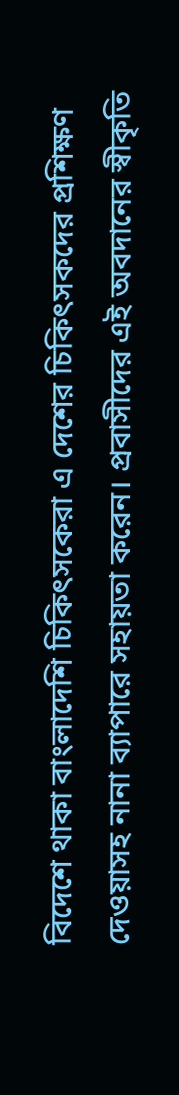বিদেশে থাকা বাংলাদেশি চিকিৎসকেরা এ দেশের চিকিৎসকদের প্রশিক্ষণ দেওয়াসহ নানা ব্যাপারে সহায়তা করেন। প্রবাসীদের এই অবদানের স্বীকৃতি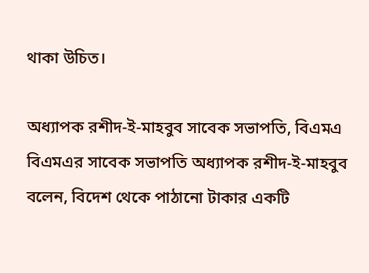থাকা উচিত।

অধ্যাপক রশীদ-ই-মাহবুব সাবেক সভাপতি, বিএমএ বিএমএর সাবেক সভাপতি অধ্যাপক রশীদ-ই-মাহবুব বলেন, বিদেশ থেকে পাঠানো টাকার একটি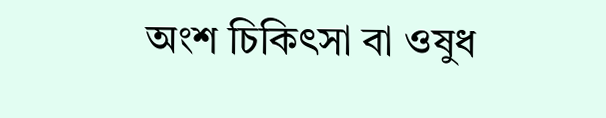অংশ চিকিৎসা বা ওষুধ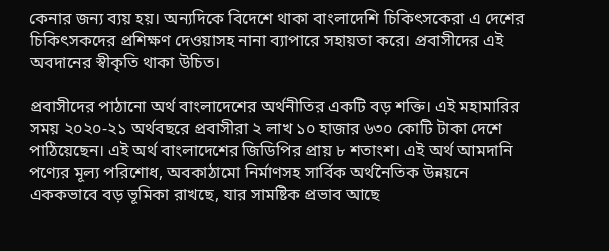কেনার জন্য ব্যয় হয়। অন্যদিকে বিদেশে থাকা বাংলাদেশি চিকিৎসকেরা এ দেশের চিকিৎসকদের প্রশিক্ষণ দেওয়াসহ নানা ব্যাপারে সহায়তা করে। প্রবাসীদের এই অবদানের স্বীকৃতি থাকা উচিত।

প্রবাসীদের পাঠানো অর্থ বাংলাদেশের অর্থনীতির একটি বড় শক্তি। এই মহামারির সময় ২০২০-২১ অর্থবছরে প্রবাসীরা ২ লাখ ১০ হাজার ৬৩০ কোটি টাকা দেশে পাঠিয়েছেন। এই অর্থ বাংলাদেশের জিডিপির প্রায় ৮ শতাংশ। এই অর্থ আমদানি পণ্যের মূল্য পরিশোধ, অবকাঠামো নির্মাণসহ সার্বিক অর্থনৈতিক উন্নয়নে এককভাবে বড় ভূমিকা রাখছে, যার সামষ্টিক প্রভাব আছে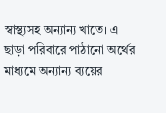স্বাস্থ্যসহ অন্যান্য খাতে। এ ছাড়া পরিবারে পাঠানো অর্থের মাধ্যমে অন্যান্য ব্যয়ের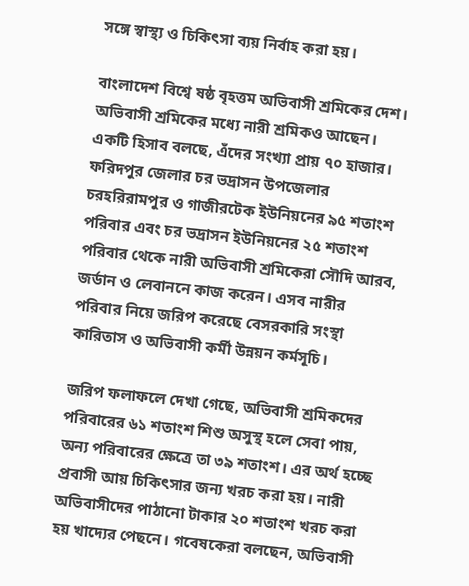সঙ্গে স্বাস্থ্য ও চিকিৎসা ব্যয় নির্বাহ করা হয়।

বাংলাদেশ বিশ্বে ষষ্ঠ বৃহত্তম অভিবাসী শ্রমিকের দেশ। অভিবাসী শ্রমিকের মধ্যে নারী শ্রমিকও আছেন। একটি হিসাব বলছে, এঁদের সংখ্যা প্রায় ৭০ হাজার। ফরিদপুর জেলার চর ভদ্রাসন উপজেলার চরহরিরামপুর ও গাজীরটেক ইউনিয়নের ৯৫ শতাংশ পরিবার এবং চর ভদ্রাসন ইউনিয়নের ২৫ শতাংশ পরিবার থেকে নারী অভিবাসী শ্রমিকেরা সৌদি আরব, জর্ডান ও লেবাননে কাজ করেন। এসব নারীর পরিবার নিয়ে জরিপ করেছে বেসরকারি সংস্থা কারিতাস ও অভিবাসী কর্মী উন্নয়ন কর্মসূচি।

জরিপ ফলাফলে দেখা গেছে, অভিবাসী শ্রমিকদের পরিবারের ৬১ শতাংশ শিশু অসুস্থ হলে সেবা পায়, অন্য পরিবারের ক্ষেত্রে তা ৩৯ শতাংশ। এর অর্থ হচ্ছে প্রবাসী আয় চিকিৎসার জন্য খরচ করা হয়। নারী অভিবাসীদের পাঠানো টাকার ২০ শতাংশ খরচ করা হয় খাদ্যের পেছনে। গবেষকেরা বলছেন, অভিবাসী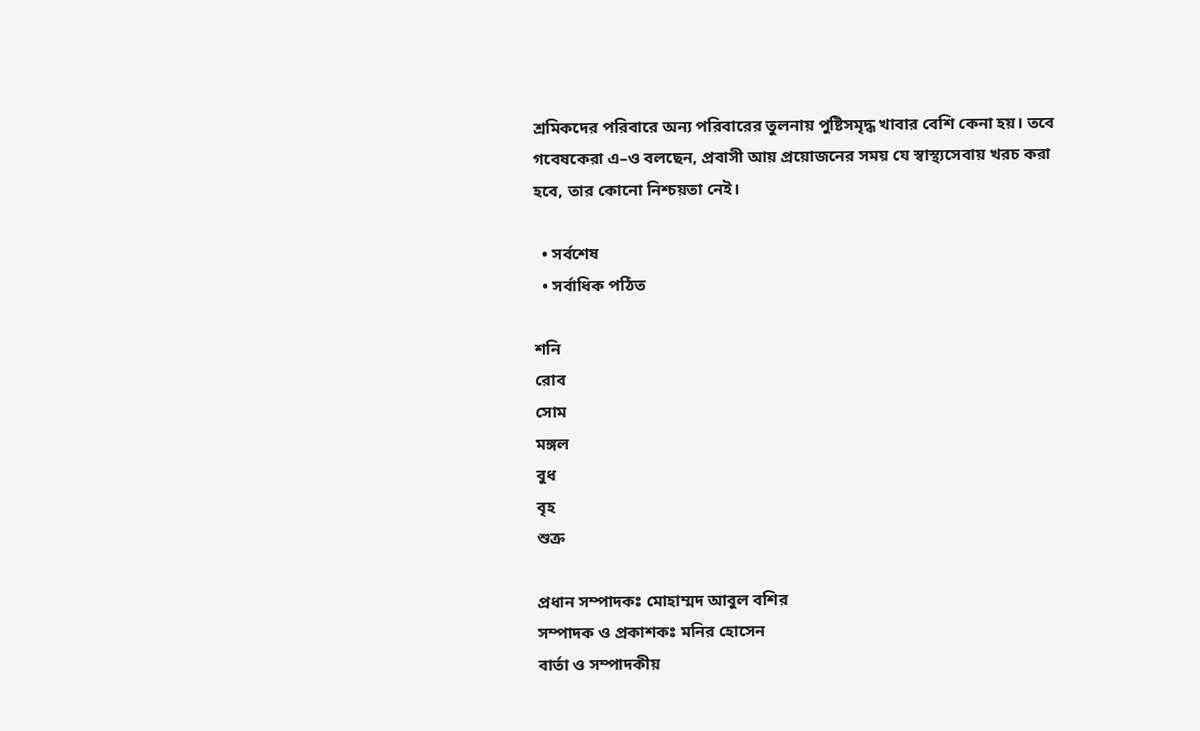শ্রমিকদের পরিবারে অন্য পরিবারের তুলনায় পুষ্টিসমৃদ্ধ খাবার বেশি কেনা হয়। তবে গবেষকেরা এ–ও বলছেন, প্রবাসী আয় প্রয়োজনের সময় যে স্বাস্থ্যসেবায় খরচ করা হবে, তার কোনো নিশ্চয়তা নেই।

  • সর্বশেষ
  • সর্বাধিক পঠিত

শনি
রোব
সোম
মঙ্গল
বুধ
বৃহ
শুক্র

প্রধান সম্পাদকঃ মোহাম্মদ আবুল বশির
সম্পাদক ও প্রকাশকঃ মনির হোসেন
বার্তা ও সম্পাদকীয়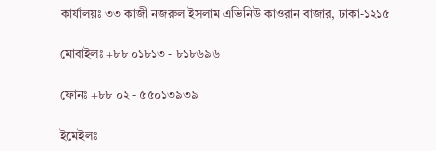কার্যালয়ঃ ৩৩ কাজী নজরুল ইসলাম এভিনিউ কাওরান বাজার, ঢাকা-১২১৫

মোবাইলঃ +৮৮ ০১৮১৩ - ৮১৮৬৯৬

ফোনঃ +৮৮ ০২ - ৫৫০১৩৯৩৯

ইমেইলঃ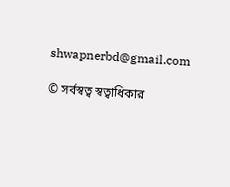shwapnerbd@gmail.com

© সর্বস্বত্ব স্বত্বাধিকার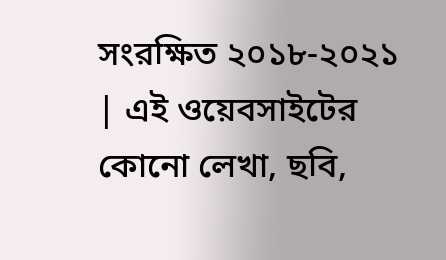সংরক্ষিত ২০১৮-২০২১ | এই ওয়েবসাইটের কোনো লেখা, ছবি,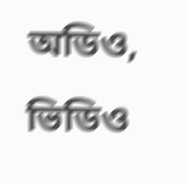অডিও, ভিডিও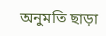অনুমতি ছাড়া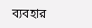ব্যবহার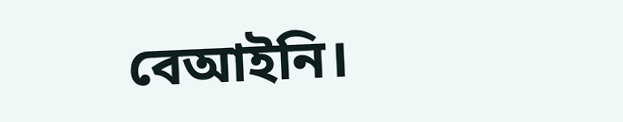বেআইনি।